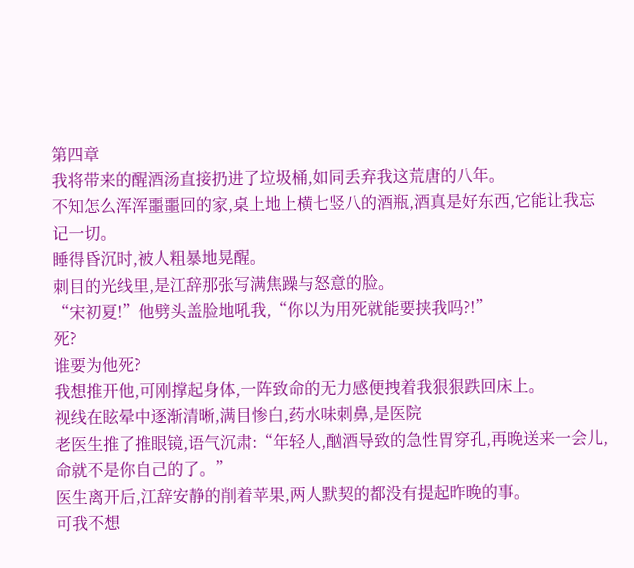第四章
我将带来的醒酒汤直接扔进了垃圾桶,如同丢弃我这荒唐的八年。
不知怎么浑浑噩噩回的家,桌上地上横七竖八的酒瓶,酒真是好东西,它能让我忘记一切。
睡得昏沉时,被人粗暴地晃醒。
刺目的光线里,是江辞那张写满焦躁与怒意的脸。
“宋初夏!”他劈头盖脸地吼我,“你以为用死就能要挟我吗?!”
死?
谁要为他死?
我想推开他,可刚撑起身体,一阵致命的无力感便拽着我狠狠跌回床上。
视线在眩晕中逐渐清晰,满目惨白,药水味刺鼻,是医院
老医生推了推眼镜,语气沉肃:“年轻人,酗酒导致的急性胃穿孔,再晚送来一会儿,命就不是你自己的了。”
医生离开后,江辞安静的削着苹果,两人默契的都没有提起昨晚的事。
可我不想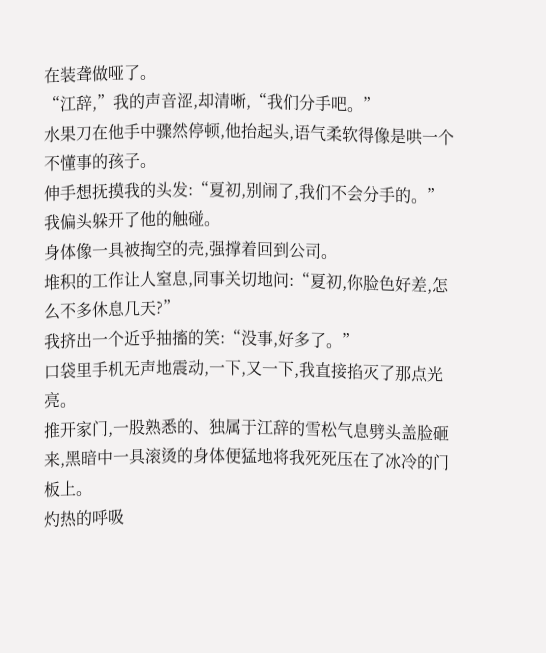在装聋做哑了。
“江辞,”我的声音涩,却清晰,“我们分手吧。”
水果刀在他手中骤然停顿,他抬起头,语气柔软得像是哄一个不懂事的孩子。
伸手想抚摸我的头发:“夏初,别闹了,我们不会分手的。”
我偏头躲开了他的触碰。
身体像一具被掏空的壳,强撑着回到公司。
堆积的工作让人窒息,同事关切地问:“夏初,你脸色好差,怎么不多休息几天?”
我挤出一个近乎抽搐的笑:“没事,好多了。”
口袋里手机无声地震动,一下,又一下,我直接掐灭了那点光亮。
推开家门,一股熟悉的、独属于江辞的雪松气息劈头盖脸砸来,黑暗中一具滚烫的身体便猛地将我死死压在了冰冷的门板上。
灼热的呼吸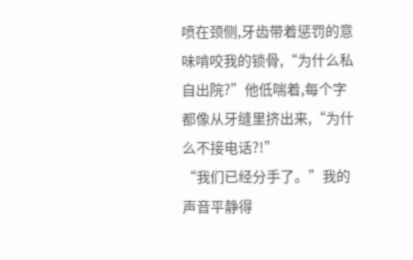喷在颈侧,牙齿带着惩罚的意味啃咬我的锁骨,“为什么私自出院?”他低喘着,每个字都像从牙缝里挤出来,“为什么不接电话?!”
“我们已经分手了。”我的声音平静得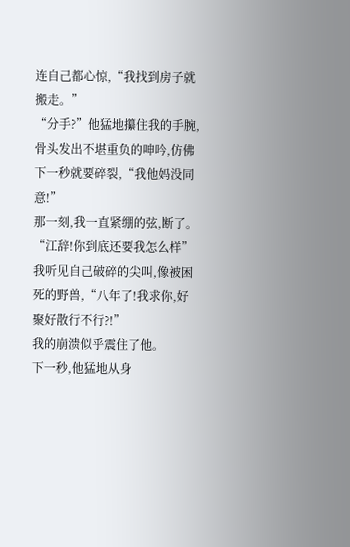连自己都心惊,“我找到房子就搬走。”
“分手?”他猛地攥住我的手腕,骨头发出不堪重负的呻吟,仿佛下一秒就要碎裂,“我他妈没同意!”
那一刻,我一直紧绷的弦,断了。
“江辞!你到底还要我怎么样”
我听见自己破碎的尖叫,像被困死的野兽,“八年了!我求你,好聚好散行不行?!”
我的崩溃似乎震住了他。
下一秒,他猛地从身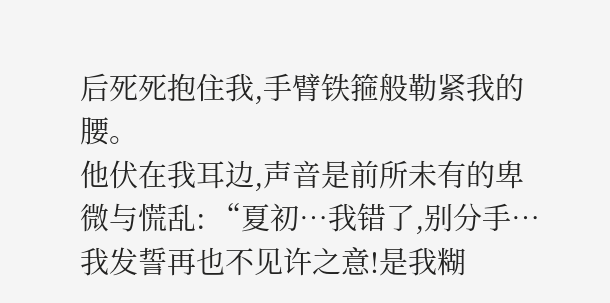后死死抱住我,手臂铁箍般勒紧我的腰。
他伏在我耳边,声音是前所未有的卑微与慌乱: “夏初…我错了,别分手…我发誓再也不见许之意!是我糊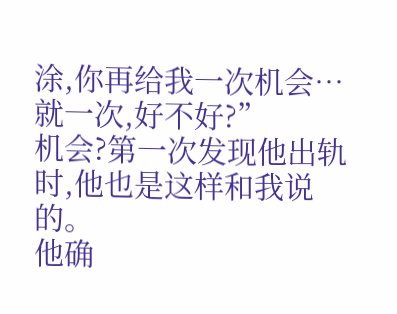涂,你再给我一次机会…就一次,好不好?”
机会?第一次发现他出轨时,他也是这样和我说的。
他确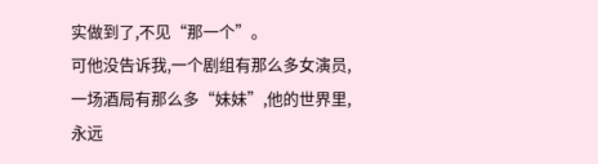实做到了,不见“那一个”。
可他没告诉我,一个剧组有那么多女演员,一场酒局有那么多“妹妹”,他的世界里,永远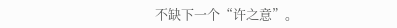不缺下一个“许之意”。